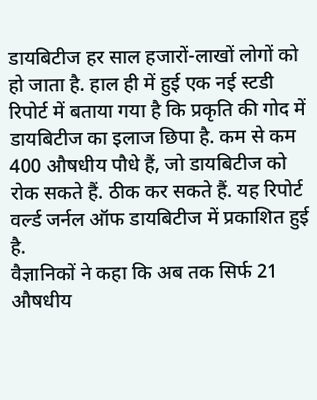डायबिटीज हर साल हजारों-लाखों लोगों को हो जाता है. हाल ही में हुई एक नई स्टडी रिपोर्ट में बताया गया है कि प्रकृति की गोद में डायबिटीज का इलाज छिपा है. कम से कम 400 औषधीय पौधे हैं, जो डायबिटीज को रोक सकते हैं. ठीक कर सकते हैं. यह रिपोर्ट वर्ल्ड जर्नल ऑफ डायबिटीज में प्रकाशित हुई है.
वैज्ञानिकों ने कहा कि अब तक सिर्फ 21 औषधीय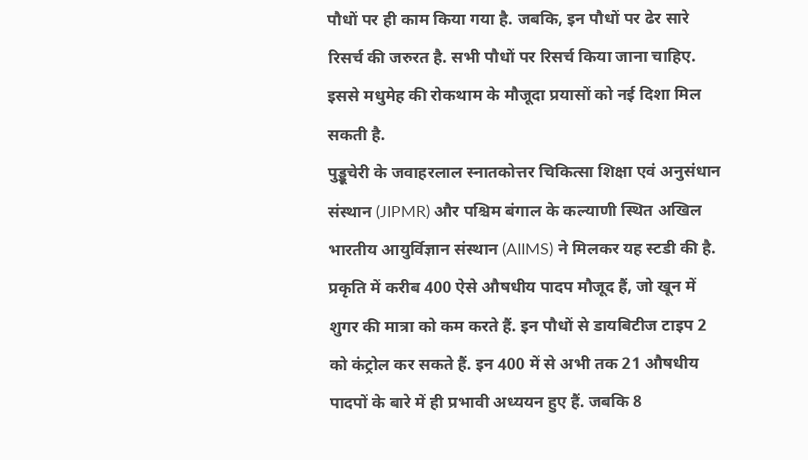पौधों पर ही काम किया गया है. जबकि, इन पौधों पर ढेर सारे रिसर्च की जरुरत है. सभी पौधों पर रिसर्च किया जाना चाहिए. इससे मधुमेह की रोकथाम के मौजूदा प्रयासों को नई दिशा मिल सकती है.
पुड्डूचेरी के जवाहरलाल स्नातकोत्तर चिकित्सा शिक्षा एवं अनुसंधान संस्थान (JIPMR) और पश्चिम बंगाल के कल्याणी स्थित अखिल भारतीय आयुर्विज्ञान संस्थान (AIIMS) ने मिलकर यह स्टडी की है. प्रकृति में करीब 400 ऐसे औषधीय पादप मौजूद हैं, जो खून में शुगर की मात्रा को कम करते हैं. इन पौधों से डायबिटीज टाइप 2 को कंट्रोल कर सकते हैं. इन 400 में से अभी तक 21 औषधीय पादपों के बारे में ही प्रभावी अध्ययन हुए हैं. जबकि 8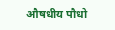औषधीय पौधो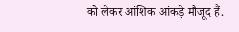को लेकर आंशिक आंकड़े मौजूद हैं.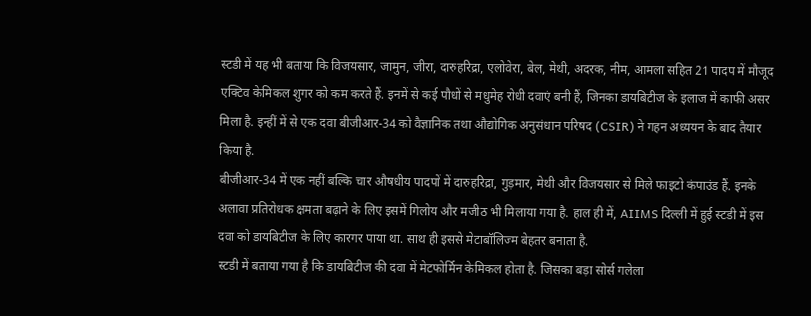स्टडी में यह भी बताया कि विजयसार, जामुन, जीरा, दारुहरिद्रा, एलोवेरा, बेल, मेथी, अदरक, नीम, आमला सहित 21 पादप में मौजूद एक्टिव केमिकल शुगर को कम करते हैं. इनमें से कई पौधों से मधुमेह रोधी दवाएं बनी हैं, जिनका डायबिटीज के इलाज में काफी असर मिला है. इन्हीं में से एक दवा बीजीआर-34 को वैज्ञानिक तथा औद्योगिक अनुसंधान परिषद (CSIR) ने गहन अध्ययन के बाद तैयार किया है.
बीजीआर-34 में एक नहीं बल्कि चार औषधीय पादपों में दारुहरिद्रा, गुड़मार, मेथी और विजयसार से मिले फाइटो कंपाउंड हैं. इनके अलावा प्रतिरोधक क्षमता बढ़ाने के लिए इसमें गिलोय और मजीठ भी मिलाया गया है. हाल ही में, AIIMS दिल्ली में हुई स्टडी में इस दवा को डायबिटीज के लिए कारगर पाया था. साथ ही इससे मेटाबॉलिज्म बेहतर बनाता है.
स्टडी में बताया गया है कि डायबिटीज की दवा में मेटफोर्मिन केमिकल होता है. जिसका बड़ा सोर्स गलेला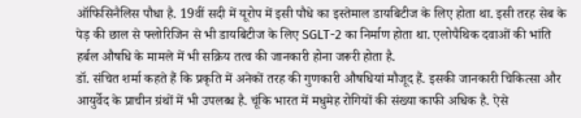ऑफिसिनैलिस पौधा है. 19वीं सदी में यूरोप में इसी पौधे का इस्तेमाल डायबिटीज के लिए होता था. इसी तरह सेब के पेड़ की छाल से फ्लोरिजिन से भी डायबिटीज के लिए SGLT-2 का निर्माण होता था. एलोपैथिक दवाओं की भांति हर्बल औषधि के मामले में भी सक्रिय तत्व की जानकारी होना जरूरी होता है.
डॉ. संचित शर्मा कहते हैं कि प्रकृति में अनेकों तरह की गुणकारी औषधियां मौजूद हैं. इसकी जानकारी चिकित्सा और आयुर्वेद के प्राचीन ग्रंथों में भी उपलब्ध है. चूंकि भारत में मधुमेह रोगियों की संख्या काफी अधिक है. ऐसे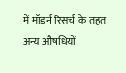में मॉडर्न रिसर्च के तहत अन्य औषधियों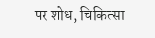पर शोध, चिकित्सा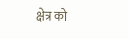क्षेत्र को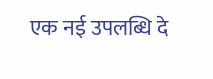एक नई उपलब्धि दे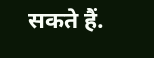सकते हैं.